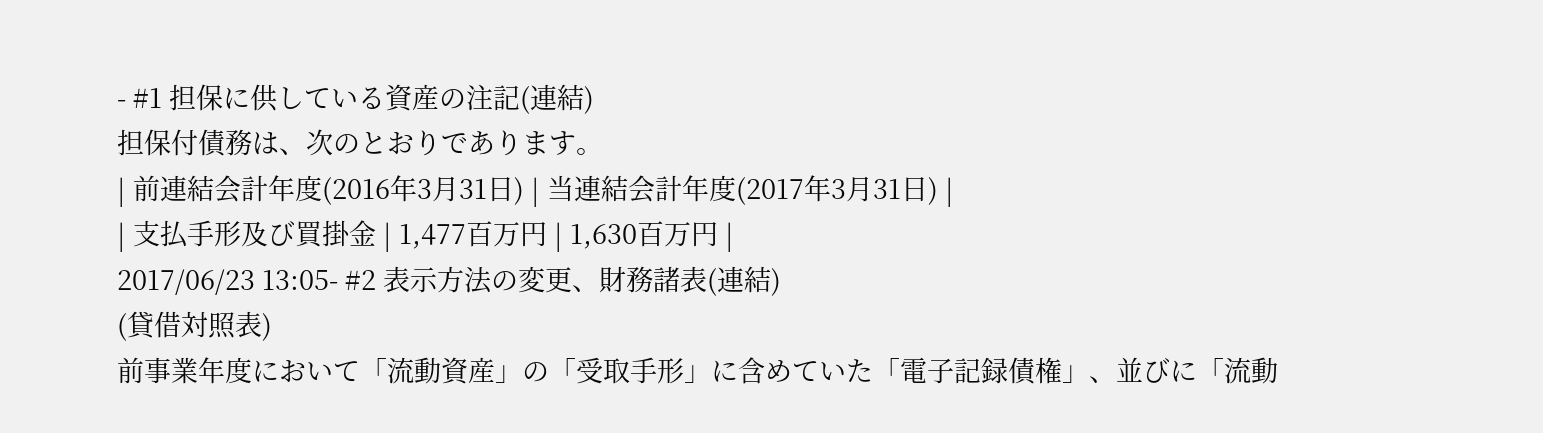- #1 担保に供している資産の注記(連結)
担保付債務は、次のとおりであります。
| 前連結会計年度(2016年3月31日) | 当連結会計年度(2017年3月31日) |
| 支払手形及び買掛金 | 1,477百万円 | 1,630百万円 |
2017/06/23 13:05- #2 表示方法の変更、財務諸表(連結)
(貸借対照表)
前事業年度において「流動資産」の「受取手形」に含めていた「電子記録債権」、並びに「流動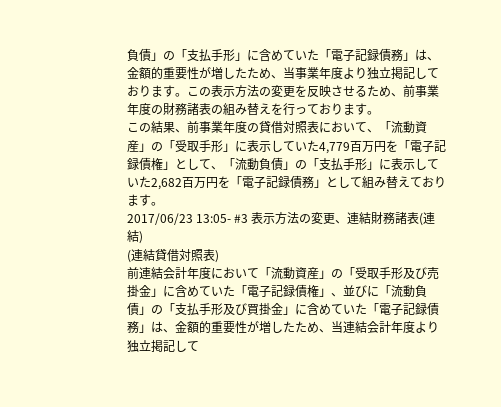負債」の「支払手形」に含めていた「電子記録債務」は、金額的重要性が増したため、当事業年度より独立掲記しております。この表示方法の変更を反映させるため、前事業年度の財務諸表の組み替えを行っております。
この結果、前事業年度の貸借対照表において、「流動資産」の「受取手形」に表示していた4,779百万円を「電子記録債権」として、「流動負債」の「支払手形」に表示していた2,682百万円を「電子記録債務」として組み替えております。
2017/06/23 13:05- #3 表示方法の変更、連結財務諸表(連結)
(連結貸借対照表)
前連結会計年度において「流動資産」の「受取手形及び売掛金」に含めていた「電子記録債権」、並びに「流動負債」の「支払手形及び買掛金」に含めていた「電子記録債務」は、金額的重要性が増したため、当連結会計年度より独立掲記して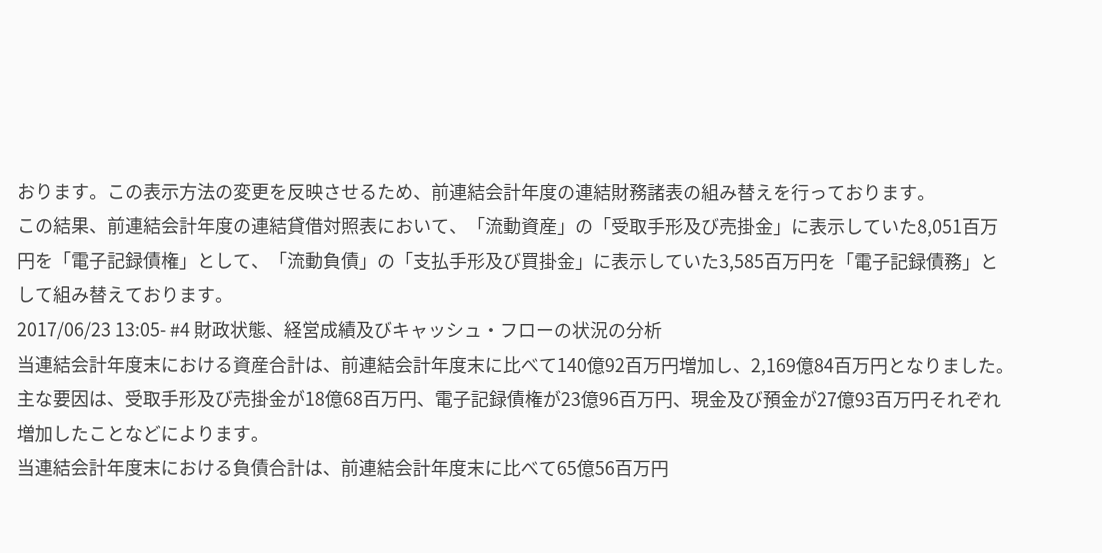おります。この表示方法の変更を反映させるため、前連結会計年度の連結財務諸表の組み替えを行っております。
この結果、前連結会計年度の連結貸借対照表において、「流動資産」の「受取手形及び売掛金」に表示していた8,051百万円を「電子記録債権」として、「流動負債」の「支払手形及び買掛金」に表示していた3,585百万円を「電子記録債務」として組み替えております。
2017/06/23 13:05- #4 財政状態、経営成績及びキャッシュ・フローの状況の分析
当連結会計年度末における資産合計は、前連結会計年度末に比べて140億92百万円増加し、2,169億84百万円となりました。主な要因は、受取手形及び売掛金が18億68百万円、電子記録債権が23億96百万円、現金及び預金が27億93百万円それぞれ増加したことなどによります。
当連結会計年度末における負債合計は、前連結会計年度末に比べて65億56百万円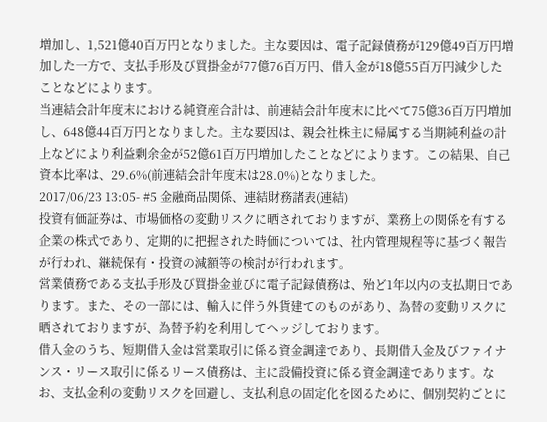増加し、1,521億40百万円となりました。主な要因は、電子記録債務が129億49百万円増加した一方で、支払手形及び買掛金が77億76百万円、借入金が18億55百万円減少したことなどによります。
当連結会計年度末における純資産合計は、前連結会計年度末に比べて75億36百万円増加し、648億44百万円となりました。主な要因は、親会社株主に帰属する当期純利益の計上などにより利益剰余金が52億61百万円増加したことなどによります。この結果、自己資本比率は、29.6%(前連結会計年度末は28.0%)となりました。
2017/06/23 13:05- #5 金融商品関係、連結財務諸表(連結)
投資有価証券は、市場価格の変動リスクに晒されておりますが、業務上の関係を有する企業の株式であり、定期的に把握された時価については、社内管理規程等に基づく報告が行われ、継続保有・投資の減額等の検討が行われます。
営業債務である支払手形及び買掛金並びに電子記録債務は、殆ど1年以内の支払期日であります。また、その一部には、輸入に伴う外貨建てのものがあり、為替の変動リスクに晒されておりますが、為替予約を利用してヘッジしております。
借入金のうち、短期借入金は営業取引に係る資金調達であり、長期借入金及びファイナンス・リース取引に係るリース債務は、主に設備投資に係る資金調達であります。なお、支払金利の変動リスクを回避し、支払利息の固定化を図るために、個別契約ごとに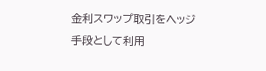金利スワップ取引をヘッジ手段として利用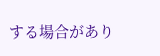する場合があり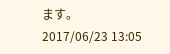ます。
2017/06/23 13:05